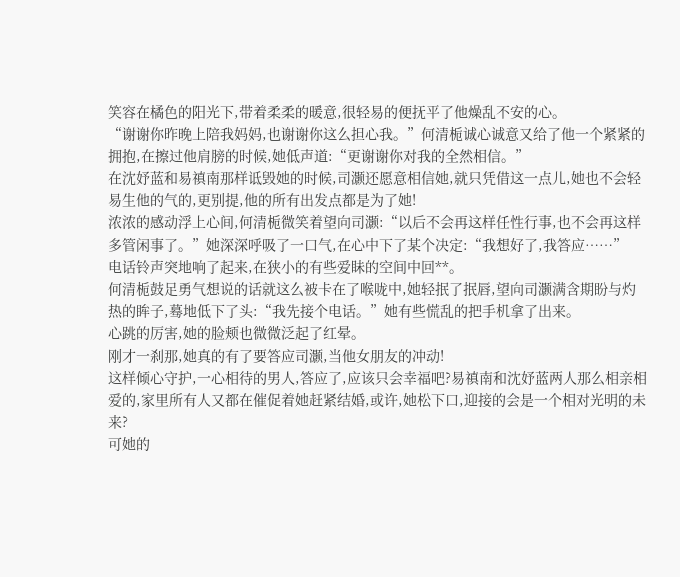笑容在橘色的阳光下,带着柔柔的暖意,很轻易的便抚平了他燥乱不安的心。
“谢谢你昨晚上陪我妈妈,也谢谢你这么担心我。”何清栀诚心诚意又给了他一个紧紧的拥抱,在擦过他肩膀的时候,她低声道:“更谢谢你对我的全然相信。”
在沈妤蓝和易禛南那样诋毁她的时候,司灏还愿意相信她,就只凭借这一点儿,她也不会轻易生他的气的,更别提,他的所有出发点都是为了她!
浓浓的感动浮上心间,何清栀微笑着望向司灏:“以后不会再这样任性行事,也不会再这样多管闲事了。”她深深呼吸了一口气,在心中下了某个决定:“我想好了,我答应……”
电话铃声突地响了起来,在狭小的有些爱眛的空间中回**。
何清栀鼓足勇气想说的话就这么被卡在了喉咙中,她轻抿了抿唇,望向司灏满含期盼与灼热的眸子,蓦地低下了头:“我先接个电话。”她有些慌乱的把手机拿了出来。
心跳的厉害,她的脸颊也微微泛起了红晕。
刚才一刹那,她真的有了要答应司灏,当他女朋友的冲动!
这样倾心守护,一心相待的男人,答应了,应该只会幸福吧?易禛南和沈妤蓝两人那么相亲相爱的,家里所有人又都在催促着她赶紧结婚,或许,她松下口,迎接的会是一个相对光明的未来?
可她的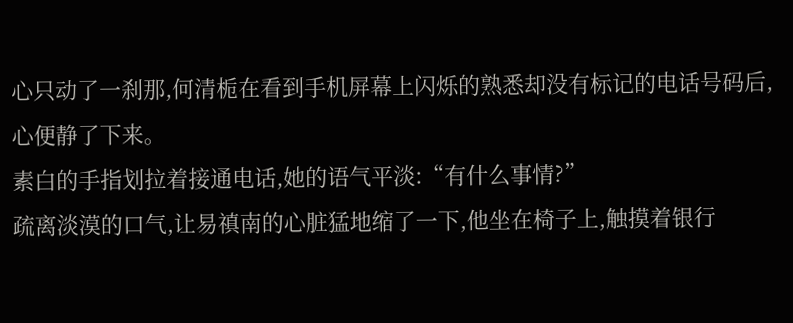心只动了一刹那,何清栀在看到手机屏幕上闪烁的熟悉却没有标记的电话号码后,心便静了下来。
素白的手指划拉着接通电话,她的语气平淡:“有什么事情?”
疏离淡漠的口气,让易禛南的心脏猛地缩了一下,他坐在椅子上,触摸着银行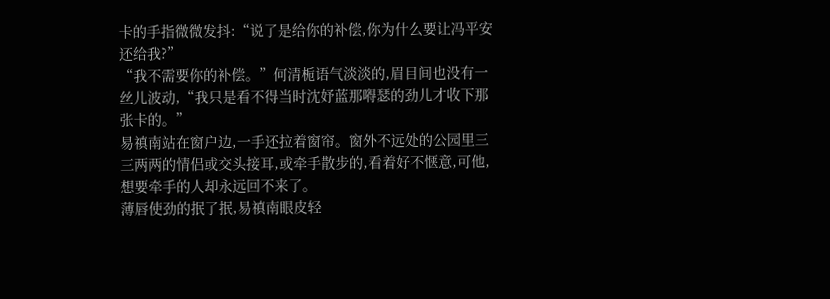卡的手指微微发抖:“说了是给你的补偿,你为什么要让冯平安还给我?”
“我不需要你的补偿。”何清栀语气淡淡的,眉目间也没有一丝儿波动,“我只是看不得当时沈妤蓝那嘚瑟的劲儿才收下那张卡的。”
易禛南站在窗户边,一手还拉着窗帘。窗外不远处的公园里三三两两的情侣或交头接耳,或牵手散步的,看着好不惬意,可他,想要牵手的人却永远回不来了。
薄唇使劲的抿了抿,易禛南眼皮轻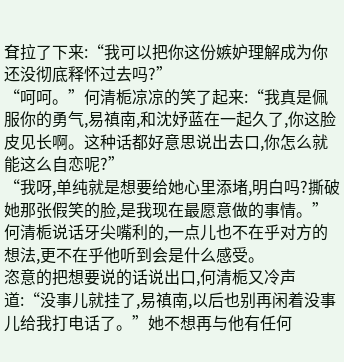耷拉了下来:“我可以把你这份嫉妒理解成为你还没彻底释怀过去吗?”
“呵呵。”何清栀凉凉的笑了起来:“我真是佩服你的勇气,易禛南,和沈妤蓝在一起久了,你这脸皮见长啊。这种话都好意思说出去口,你怎么就能这么自恋呢?”
“我呀,单纯就是想要给她心里添堵,明白吗?撕破她那张假笑的脸,是我现在最愿意做的事情。”何清栀说话牙尖嘴利的,一点儿也不在乎对方的想法,更不在乎他听到会是什么感受。
恣意的把想要说的话说出口,何清栀又冷声道:“没事儿就挂了,易禛南,以后也别再闲着没事儿给我打电话了。”她不想再与他有任何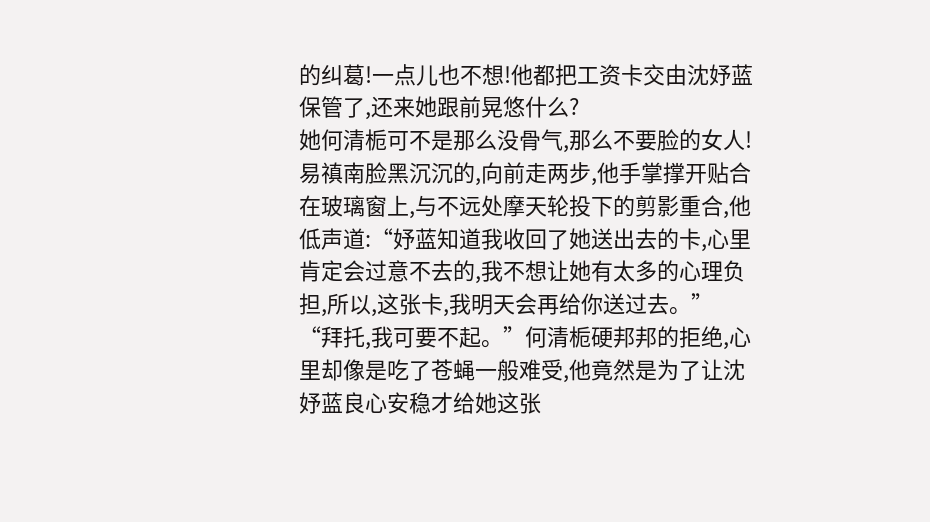的纠葛!一点儿也不想!他都把工资卡交由沈妤蓝保管了,还来她跟前晃悠什么?
她何清栀可不是那么没骨气,那么不要脸的女人!
易禛南脸黑沉沉的,向前走两步,他手掌撑开贴合在玻璃窗上,与不远处摩天轮投下的剪影重合,他低声道:“妤蓝知道我收回了她送出去的卡,心里肯定会过意不去的,我不想让她有太多的心理负担,所以,这张卡,我明天会再给你送过去。”
“拜托,我可要不起。”何清栀硬邦邦的拒绝,心里却像是吃了苍蝇一般难受,他竟然是为了让沈妤蓝良心安稳才给她这张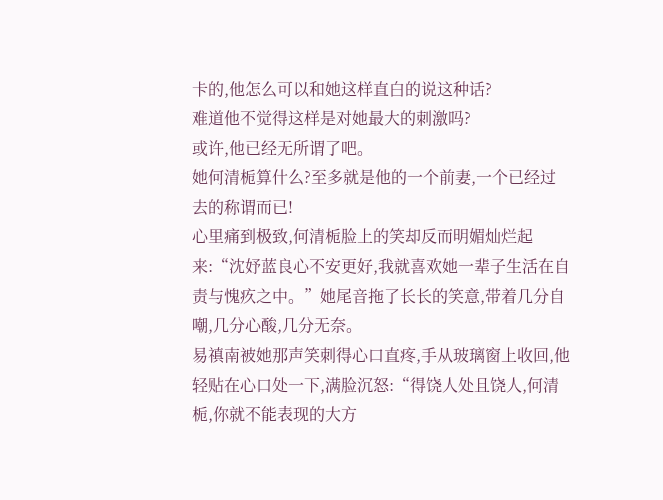卡的,他怎么可以和她这样直白的说这种话?
难道他不觉得这样是对她最大的刺激吗?
或许,他已经无所谓了吧。
她何清栀算什么?至多就是他的一个前妻,一个已经过去的称谓而已!
心里痛到极致,何清栀脸上的笑却反而明媚灿烂起来:“沈妤蓝良心不安更好,我就喜欢她一辈子生活在自责与愧疚之中。”她尾音拖了长长的笑意,带着几分自嘲,几分心酸,几分无奈。
易禛南被她那声笑刺得心口直疼,手从玻璃窗上收回,他轻贴在心口处一下,满脸沉怒:“得饶人处且饶人,何清栀,你就不能表现的大方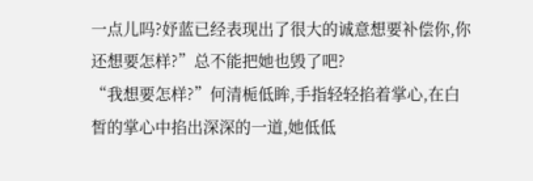一点儿吗?妤蓝已经表现出了很大的诚意想要补偿你,你还想要怎样?”总不能把她也毁了吧?
“我想要怎样?”何清栀低眸,手指轻轻掐着掌心,在白皙的掌心中掐出深深的一道,她低低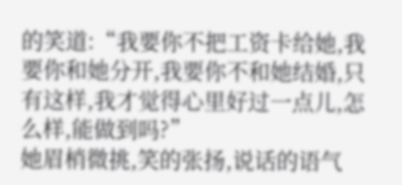的笑道:“我要你不把工资卡给她,我要你和她分开,我要你不和她结婚,只有这样,我才觉得心里好过一点儿,怎么样,能做到吗?”
她眉梢微挑,笑的张扬,说话的语气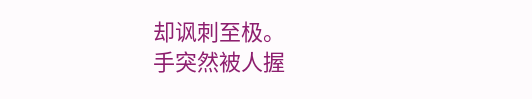却讽刺至极。
手突然被人握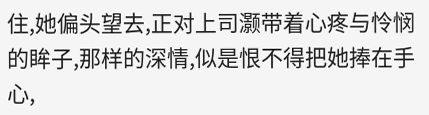住,她偏头望去,正对上司灏带着心疼与怜悯的眸子,那样的深情,似是恨不得把她捧在手心,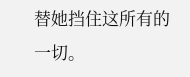替她挡住这所有的一切。